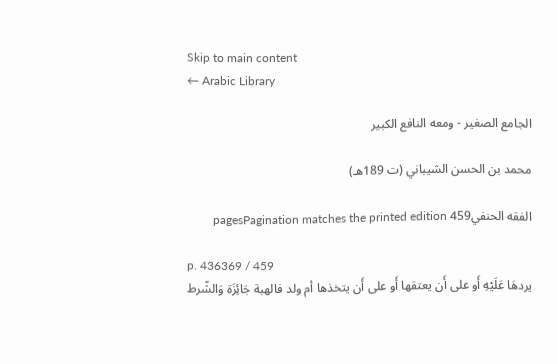Skip to main content
← Arabic Library

الجامع الصغير - ومعه النافع الكبير

محمد بن الحسن الشيباني (ت 189هـ)

الفقه الحنفي459 pagesPagination matches the printed edition

p. 436369 / 459
يردهَا عَلَيْهِ أَو على أَن يعتقها أَو على أَن يتخذها أم ولد فالهبة جَائِزَة وَالشّرط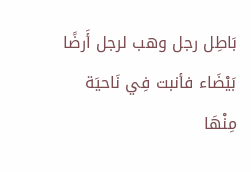بَاطِل رجل وهب لرجل أَرضًا بَيْضَاء فأنبت فِي نَاحيَة مِنْهَا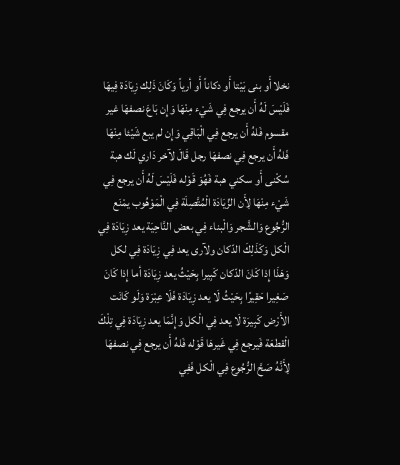نخلا أَو بنى بَيْتا أَو دكاناً أَو أرياً وَكَانَ ذَلِك زِيَادَة فِيهَا فَلَيْسَ لَهُ أَن يرجع فِي شَيْء مِنْهَا وَإِن بَاعَ نصفهَا غير مقسوم فَلهُ أَن يرجع فِي الْبَاقِي وَإِن لم يبع شَيْئا مِنْهَا فَلهُ أَن يرجع فِي نصفهَا رجل قَالَ لآخر دَاري لَك هبة سُكْنى أَو سكني هبة فَهُوَ قَوْله فَلَيْسَ لَهُ أَن يرجع فِي شَيْء مِنْهَا لِأَن الزِّيَادَة الْمُتَّصِلَة فِي الْمَوْهُوب يمْنَع الرُّجُوع وَالشَّجر وَالْبناء فِي بعض النَّاحِيَة يعد زِيَادَة فِي الْكل وَكَذَلِكَ الدّكان ولآرى يعد فِي زِيَادَة فِي لكل وَهَذَا إِذا كَانَ الدّكان كَبِيرا بِحَيْثُ يعد زِيَادَة أما إِذا كَانَ صَغِيرا حَقِيرًا بِحَيْثُ لَا يعد زِيَادَة فَلَا عِبْرَة وَلَو كَانَت الأَرْض كَبِيرَة لَا يعد فِي الْكل وَإِنَّمَا يعد زِيَادَة فِي تِلْكَ الْقطعَة فَيرجع فِي غَيرهَا قَوْله فَلهُ أَن يرجع فِي نصفهَا لِأَنَّهُ صَحَّ الرُّجُوع فِي الْكل فَفِي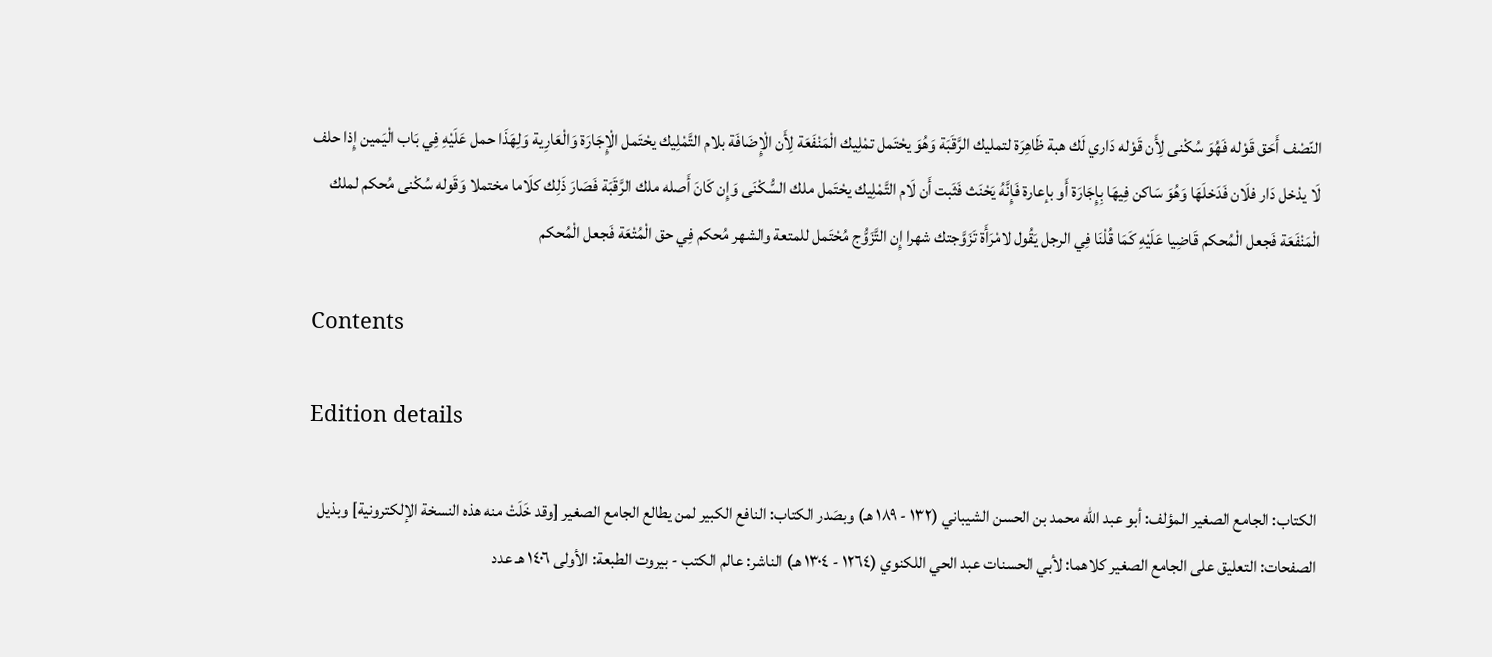النّصْف أَحَق قَوْله فَهُوَ سُكْنى لِأَن قَوْله دَاري لَك هبة ظَاهِرَة لتمليك الرَّقَبَة وَهُوَ يحْتَمل تمْلِيك الْمَنْفَعَة لِأَن الْإِضَافَة بلام التَّمْلِيك يحْتَمل الْإِجَارَة وَالْعَارِية وَلِهَذَا حمل عَلَيْهِ فِي بَاب الْيَمين إِذا حلف لَا يدْخل دَار فلَان فَدَخلَهَا وَهُوَ سَاكن فِيهَا بِإِجَارَة أَو بإعارة فَإِنَّهُ يَحْنَث فَثَبت أَن لَام التَّمْلِيك يحْتَمل ملك السُّكْنَى وَإِن كَانَ أَصله ملك الرَّقَبَة فَصَارَ ذَلِك كلَاما مختملا وَقَوله سُكْنى مُحكم لملك الْمَنْفَعَة فَجعل الْمُحكم قَاضِيا عَلَيْهِ كَمَا قُلْنَا فِي الرجل يَقُول لامْرَأَة تَزَوَّجتك شهرا إِن التَّزَوُّج مُحْتَمل للمتعة والشهر مُحكم فِي حق الْمُتْعَة فَجعل الْمُحكم

Contents

Edition details

الكتاب: الجامع الصغير المؤلف: أبو عبد الله محمد بن الحسن الشيباني (١٣٢ - ١٨٩ هـ) وبصَدر الكتاب: النافع الكبير لمن يطالع الجامع الصغير [وقد خَلَتْ منه هذه النسخة الإلكترونية] وبذيل الصفحات: التعليق على الجامع الصغير كلاهما: لأبي الحسنات عبد الحي اللكنوي (١٢٦٤ - ١٣٠٤ هـ) الناشر: عالم الكتب - بيروت الطبعة: الأولى ١٤٠٦ هـ عدد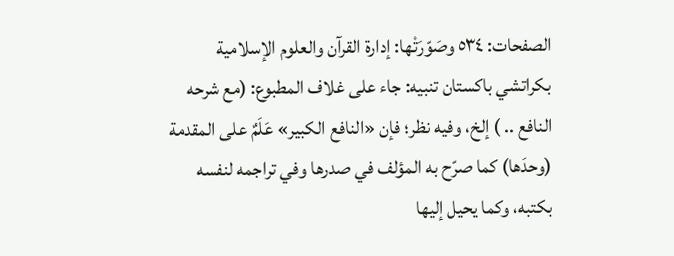الصفحات: ٥٣٤ وصَوّرَتْها: إدارة القرآن والعلوم الإسلامية بكراتشي باكستان تنبيه: جاء على غلاف المطبوع: (مع شرحه النافع .. ) إلخ، وفيه نظر؛ فإن «النافع الكبير» عَلَمٌ على المقدمة (وحدَها) كما صرّح به المؤلف في صدرها وفي تراجمه لنفسه بكتبه، وكما يحيل إليها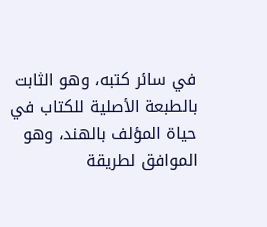في سائر كتبه، وهو الثابت بالطبعة الأصلية للكتاب في حياة المؤلف بالهند، وهو الموافق لطريقة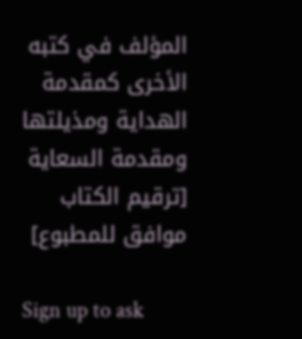المؤلف في كتبه الأخرى كمقدمة الهداية ومذيلتها ومقدمة السعاية [ترقيم الكتاب موافق للمطبوع]

Sign up to ask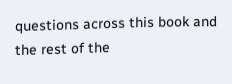questions across this book and the rest of the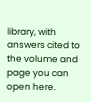library, with answers cited to the volume and page you can open here.